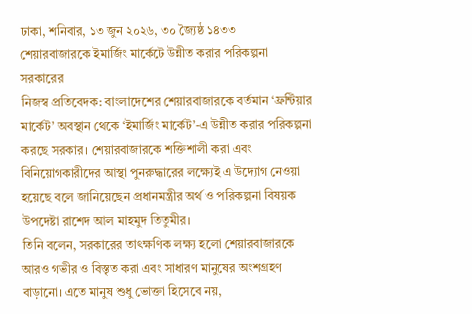ঢাকা, শনিবার, ১৩ জুন ২০২৬, ৩০ জ্যৈষ্ঠ ১৪৩৩
শেয়ারবাজারকে ইমার্জিং মার্কেটে উন্নীত করার পরিকল্পনা সরকারের
নিজস্ব প্রতিবেদক: বাংলাদেশের শেয়ারবাজারকে বর্তমান ‘ফ্রন্টিয়ার মার্কেট’ অবস্থান থেকে ‘ইমার্জিং মার্কেট’-এ উন্নীত করার পরিকল্পনা করছে সরকার। শেয়ারবাজারকে শক্তিশালী করা এবং বিনিয়োগকারীদের আস্থা পুনরুদ্ধারের লক্ষ্যেই এ উদ্যোগ নেওয়া হয়েছে বলে জানিয়েছেন প্রধানমন্ত্রীর অর্থ ও পরিকল্পনা বিষয়ক উপদেষ্টা রাশেদ আল মাহমুদ তিতুমীর।
তিনি বলেন, সরকারের তাৎক্ষণিক লক্ষ্য হলো শেয়ারবাজারকে আরও গভীর ও বিস্তৃত করা এবং সাধারণ মানুষের অংশগ্রহণ বাড়ানো। এতে মানুষ শুধু ভোক্তা হিসেবে নয়,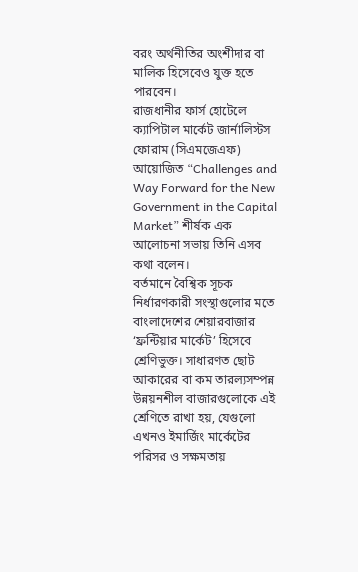বরং অর্থনীতির অংশীদার বা মালিক হিসেবেও যুক্ত হতে পারবেন।
রাজধানীর ফার্স হোটেলে ক্যাপিটাল মার্কেট জার্নালিস্টস ফোরাম (সিএমজেএফ) আয়োজিত “Challenges and Way Forward for the New Government in the Capital Market” শীর্ষক এক আলোচনা সভায় তিনি এসব কথা বলেন।
বর্তমানে বৈশ্বিক সূচক নির্ধারণকারী সংস্থাগুলোর মতে বাংলাদেশের শেয়ারবাজার ‘ফ্রন্টিয়ার মার্কেট’ হিসেবে শ্রেণিভুক্ত। সাধারণত ছোট আকারের বা কম তারল্যসম্পন্ন উন্নয়নশীল বাজারগুলোকে এই শ্রেণিতে রাখা হয়, যেগুলো এখনও ইমার্জিং মার্কেটের পরিসর ও সক্ষমতায়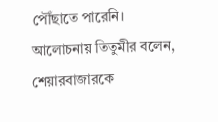পৌঁছাতে পারেনি।
আলোচনায় তিতুমীর বলেন, শেয়ারবাজারকে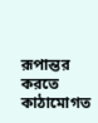রূপান্তর করতে কাঠামোগত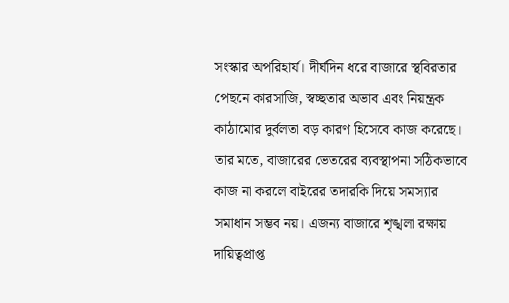সংস্কার অপরিহার্য। দীর্ঘদিন ধরে বাজারে স্থবিরতার পেছনে কারসাজি, স্বচ্ছতার অভাব এবং নিয়ন্ত্রক কাঠামোর দুর্বলতা বড় কারণ হিসেবে কাজ করেছে।
তার মতে, বাজারের ভেতরের ব্যবস্থাপনা সঠিকভাবে কাজ না করলে বাইরের তদারকি দিয়ে সমস্যার সমাধান সম্ভব নয়। এজন্য বাজারে শৃঙ্খলা রক্ষায় দায়িত্বপ্রাপ্ত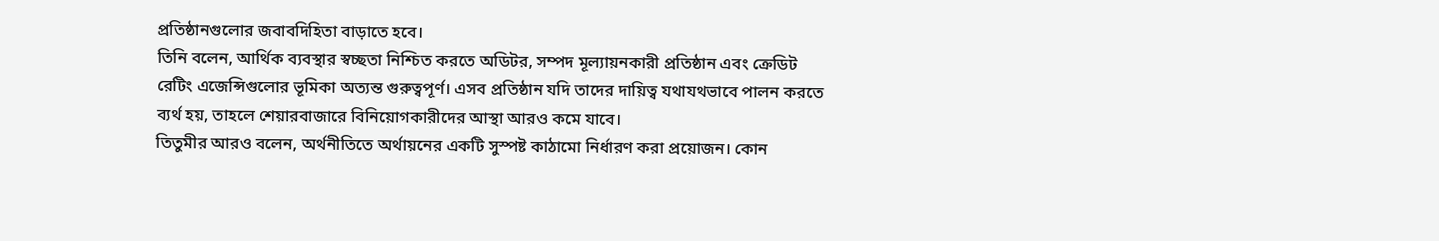প্রতিষ্ঠানগুলোর জবাবদিহিতা বাড়াতে হবে।
তিনি বলেন, আর্থিক ব্যবস্থার স্বচ্ছতা নিশ্চিত করতে অডিটর, সম্পদ মূল্যায়নকারী প্রতিষ্ঠান এবং ক্রেডিট রেটিং এজেন্সিগুলোর ভূমিকা অত্যন্ত গুরুত্বপূর্ণ। এসব প্রতিষ্ঠান যদি তাদের দায়িত্ব যথাযথভাবে পালন করতে ব্যর্থ হয়, তাহলে শেয়ারবাজারে বিনিয়োগকারীদের আস্থা আরও কমে যাবে।
তিতুমীর আরও বলেন, অর্থনীতিতে অর্থায়নের একটি সুস্পষ্ট কাঠামো নির্ধারণ করা প্রয়োজন। কোন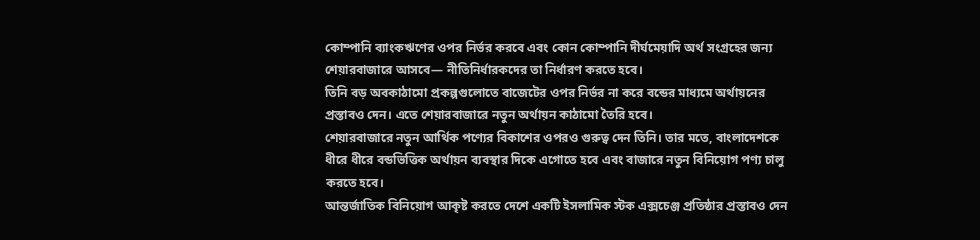কোম্পানি ব্যাংকঋণের ওপর নির্ভর করবে এবং কোন কোম্পানি দীর্ঘমেয়াদি অর্থ সংগ্রহের জন্য শেয়ারবাজারে আসবে— নীতিনির্ধারকদের তা নির্ধারণ করতে হবে।
তিনি বড় অবকাঠামো প্রকল্পগুলোতে বাজেটের ওপর নির্ভর না করে বন্ডের মাধ্যমে অর্থায়নের প্রস্তাবও দেন। এতে শেয়ারবাজারে নতুন অর্থায়ন কাঠামো তৈরি হবে।
শেয়ারবাজারে নতুন আর্থিক পণ্যের বিকাশের ওপরও গুরুত্ব দেন তিনি। তার মতে, বাংলাদেশকে ধীরে ধীরে বন্ডভিত্তিক অর্থায়ন ব্যবস্থার দিকে এগোতে হবে এবং বাজারে নতুন বিনিয়োগ পণ্য চালু করতে হবে।
আন্তর্জাতিক বিনিয়োগ আকৃষ্ট করতে দেশে একটি ইসলামিক স্টক এক্সচেঞ্জ প্রতিষ্ঠার প্রস্তাবও দেন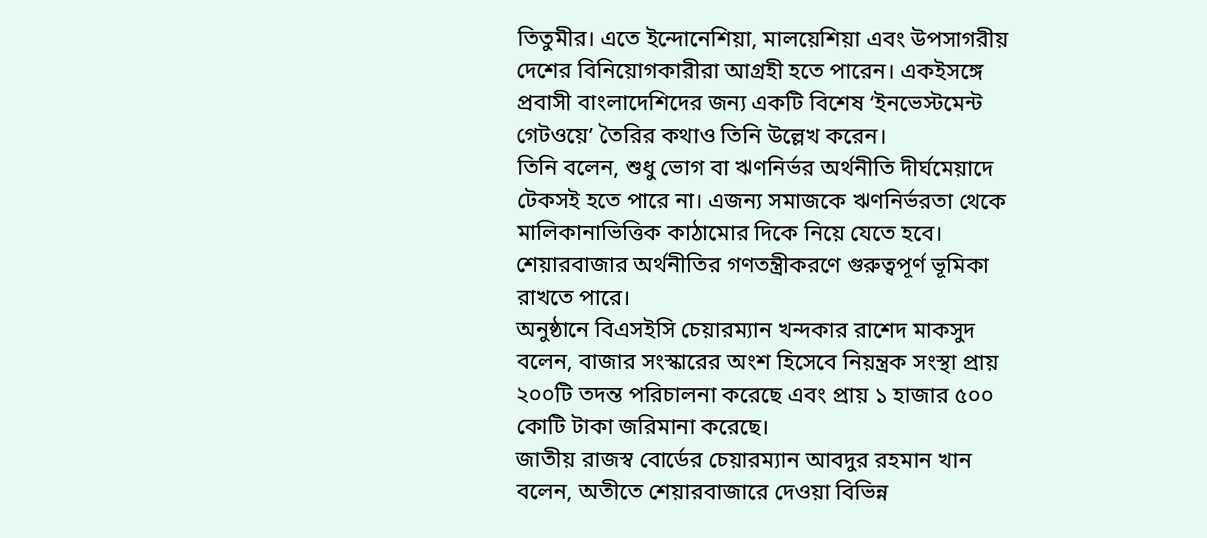তিতুমীর। এতে ইন্দোনেশিয়া, মালয়েশিয়া এবং উপসাগরীয় দেশের বিনিয়োগকারীরা আগ্রহী হতে পারেন। একইসঙ্গে প্রবাসী বাংলাদেশিদের জন্য একটি বিশেষ ‘ইনভেস্টমেন্ট গেটওয়ে’ তৈরির কথাও তিনি উল্লেখ করেন।
তিনি বলেন, শুধু ভোগ বা ঋণনির্ভর অর্থনীতি দীর্ঘমেয়াদে টেকসই হতে পারে না। এজন্য সমাজকে ঋণনির্ভরতা থেকে মালিকানাভিত্তিক কাঠামোর দিকে নিয়ে যেতে হবে। শেয়ারবাজার অর্থনীতির গণতন্ত্রীকরণে গুরুত্বপূর্ণ ভূমিকা রাখতে পারে।
অনুষ্ঠানে বিএসইসি চেয়ারম্যান খন্দকার রাশেদ মাকসুদ বলেন, বাজার সংস্কারের অংশ হিসেবে নিয়ন্ত্রক সংস্থা প্রায় ২০০টি তদন্ত পরিচালনা করেছে এবং প্রায় ১ হাজার ৫০০ কোটি টাকা জরিমানা করেছে।
জাতীয় রাজস্ব বোর্ডের চেয়ারম্যান আবদুর রহমান খান বলেন, অতীতে শেয়ারবাজারে দেওয়া বিভিন্ন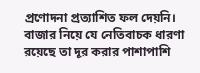প্রণোদনা প্রত্যাশিত ফল দেয়নি। বাজার নিয়ে যে নেতিবাচক ধারণা রয়েছে তা দূর করার পাশাপাশি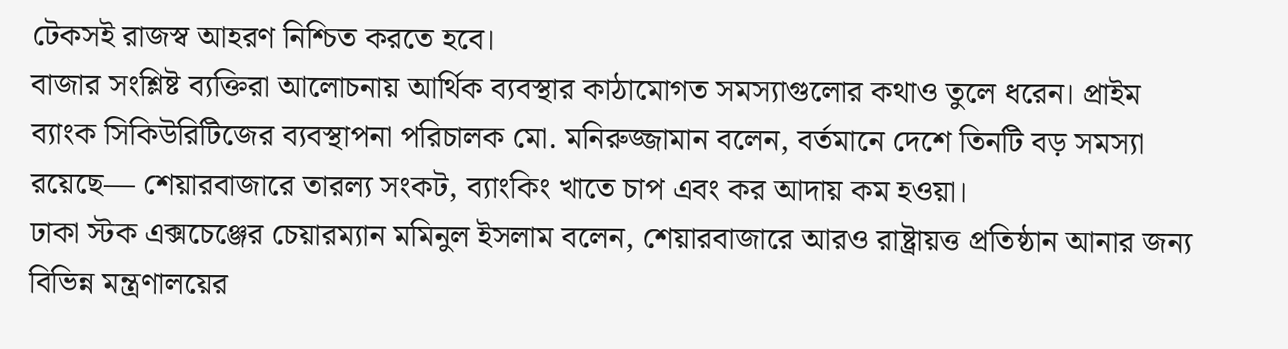টেকসই রাজস্ব আহরণ নিশ্চিত করতে হবে।
বাজার সংশ্লিষ্ট ব্যক্তিরা আলোচনায় আর্থিক ব্যবস্থার কাঠামোগত সমস্যাগুলোর কথাও তুলে ধরেন। প্রাইম ব্যাংক সিকিউরিটিজের ব্যবস্থাপনা পরিচালক মো. মনিরুজ্জামান বলেন, বর্তমানে দেশে তিনটি বড় সমস্যা রয়েছে— শেয়ারবাজারে তারল্য সংকট, ব্যাংকিং খাতে চাপ এবং কর আদায় কম হওয়া।
ঢাকা স্টক এক্সচেঞ্জের চেয়ারম্যান মমিনুল ইসলাম বলেন, শেয়ারবাজারে আরও রাষ্ট্রায়ত্ত প্রতিষ্ঠান আনার জন্য বিভিন্ন মন্ত্রণালয়ের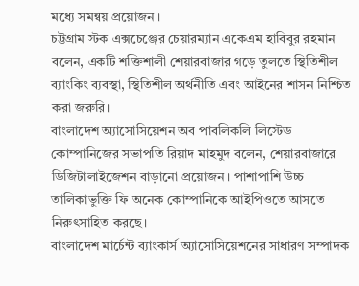মধ্যে সমন্বয় প্রয়োজন।
চট্টগ্রাম স্টক এক্সচেঞ্জের চেয়ারম্যান একেএম হাবিবুর রহমান বলেন, একটি শক্তিশালী শেয়ারবাজার গড়ে তুলতে স্থিতিশীল ব্যাংকিং ব্যবস্থা, স্থিতিশীল অর্থনীতি এবং আইনের শাসন নিশ্চিত করা জরুরি।
বাংলাদেশ অ্যাসোসিয়েশন অব পাবলিকলি লিস্টেড কোম্পানিজের সভাপতি রিয়াদ মাহমুদ বলেন, শেয়ারবাজারে ডিজিটালাইজেশন বাড়ানো প্রয়োজন। পাশাপাশি উচ্চ তালিকাভুক্তি ফি অনেক কোম্পানিকে আইপিওতে আসতে নিরুৎসাহিত করছে।
বাংলাদেশ মার্চেন্ট ব্যাংকার্স অ্যাসোসিয়েশনের সাধারণ সম্পাদক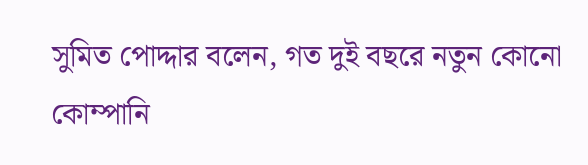সুমিত পোদ্দার বলেন, গত দুই বছরে নতুন কোনো কোম্পানি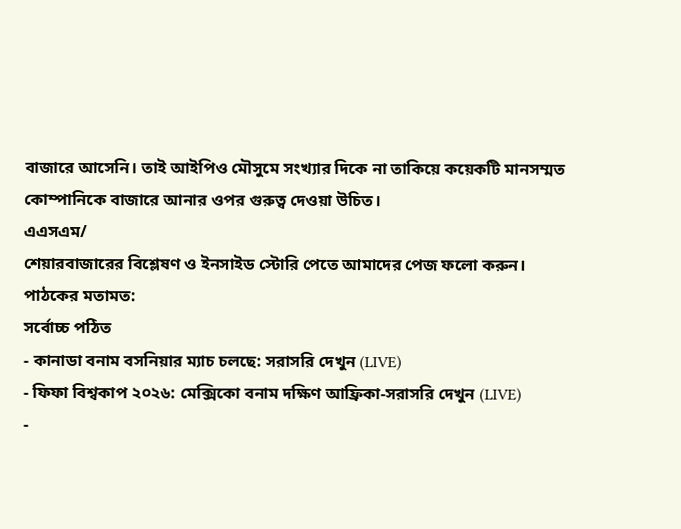বাজারে আসেনি। তাই আইপিও মৌসুমে সংখ্যার দিকে না তাকিয়ে কয়েকটি মানসম্মত কোম্পানিকে বাজারে আনার ওপর গুরুত্ব দেওয়া উচিত।
এএসএম/
শেয়ারবাজারের বিশ্লেষণ ও ইনসাইড স্টোরি পেতে আমাদের পেজ ফলো করুন।
পাঠকের মতামত:
সর্বোচ্চ পঠিত
- কানাডা বনাম বসনিয়ার ম্যাচ চলছে: সরাসরি দেখুন (LIVE)
- ফিফা বিশ্বকাপ ২০২৬: মেক্সিকো বনাম দক্ষিণ আফ্রিকা-সরাসরি দেখুন (LIVE)
-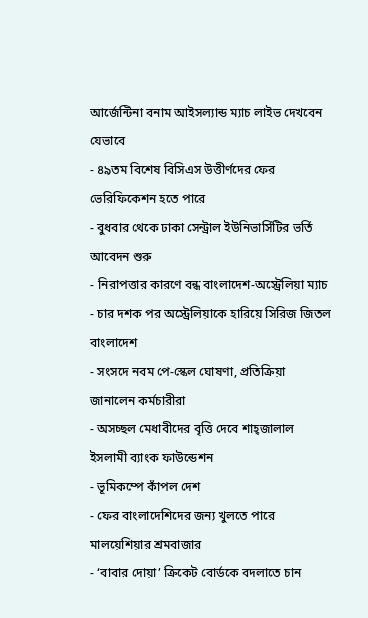আর্জেন্টিনা বনাম আইসল্যান্ড ম্যাচ লাইভ দেখবেন যেভাবে
- ৪৯তম বিশেষ বিসিএস উত্তীর্ণদের ফের ভেরিফিকেশন হতে পারে
- বুধবার থেকে ঢাকা সেন্ট্রাল ইউনিভার্সিটির ভর্তি আবেদন শুরু
- নিরাপত্তার কারণে বন্ধ বাংলাদেশ-অস্ট্রেলিয়া ম্যাচ
- চার দশক পর অস্ট্রেলিয়াকে হারিয়ে সিরিজ জিতল বাংলাদেশ
- সংসদে নবম পে-স্কেল ঘোষণা, প্রতিক্রিয়া জানালেন কর্মচারীরা
- অসচ্ছল মেধাবীদের বৃত্তি দেবে শাহ্জালাল ইসলামী ব্যাংক ফাউন্ডেশন
- ভূমিকম্পে কাঁপল দেশ
- ফের বাংলাদেশিদের জন্য খুলতে পারে মালয়েশিয়ার শ্রমবাজার
- ‘বাবার দোয়া’ ক্রিকেট বোর্ডকে বদলাতে চান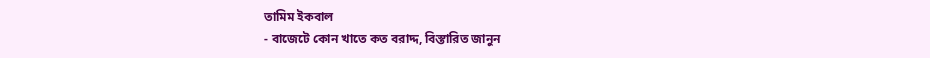তামিম ইকবাল
- বাজেটে কোন খাতে কত বরাদ্দ, বিস্তারিত জানুন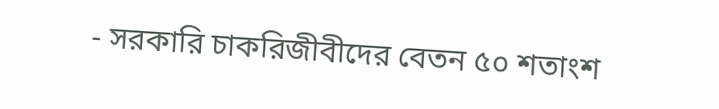- সরকারি চাকরিজীবীদের বেতন ৫০ শতাংশ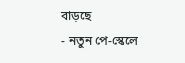বাড়ছে
- নতুন পে-স্কেলে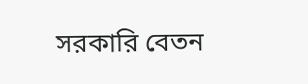সরকারি বেতন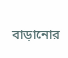বাড়ানোর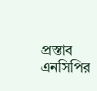প্রস্তাব এনসিপির